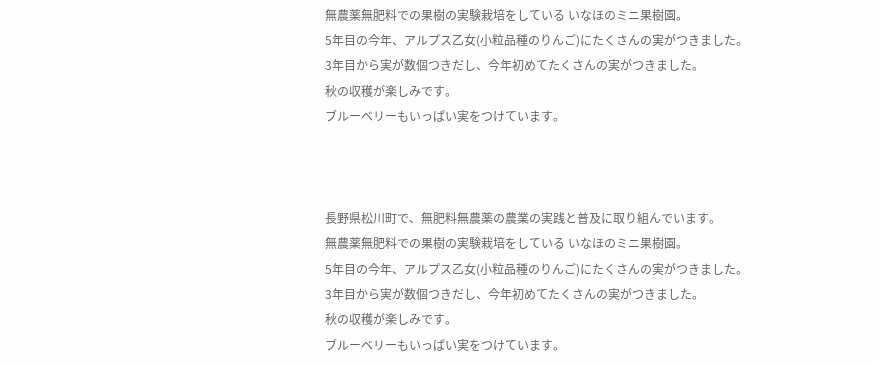無農薬無肥料での果樹の実験栽培をしている いなほのミニ果樹園。
5年目の今年、アルプス乙女(小粒品種のりんご)にたくさんの実がつきました。
3年目から実が数個つきだし、今年初めてたくさんの実がつきました。
秋の収穫が楽しみです。
ブルーベリーもいっぱい実をつけています。



長野県松川町で、無肥料無農薬の農業の実践と普及に取り組んでいます。
無農薬無肥料での果樹の実験栽培をしている いなほのミニ果樹園。
5年目の今年、アルプス乙女(小粒品種のりんご)にたくさんの実がつきました。
3年目から実が数個つきだし、今年初めてたくさんの実がつきました。
秋の収穫が楽しみです。
ブルーベリーもいっぱい実をつけています。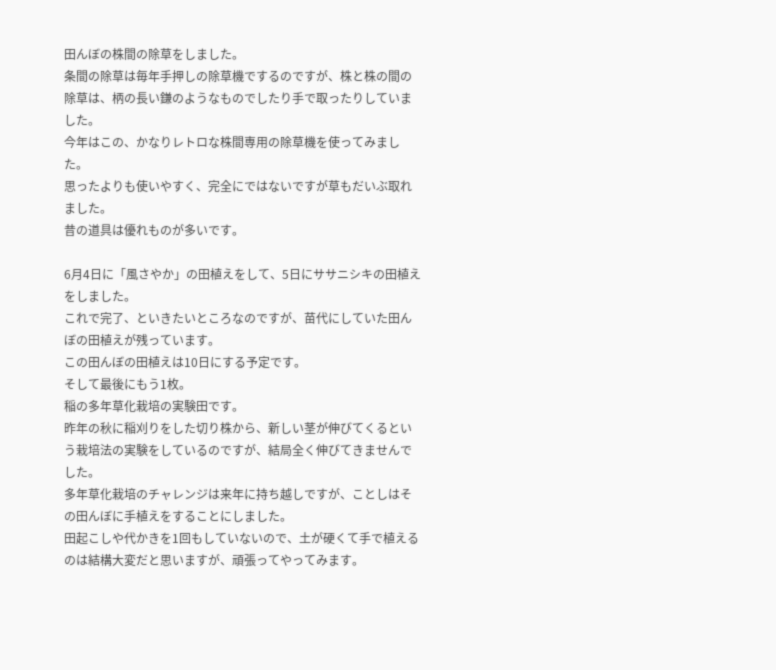田んぼの株間の除草をしました。
条間の除草は毎年手押しの除草機でするのですが、株と株の間の除草は、柄の長い鎌のようなものでしたり手で取ったりしていました。
今年はこの、かなりレトロな株間専用の除草機を使ってみました。
思ったよりも使いやすく、完全にではないですが草もだいぶ取れました。
昔の道具は優れものが多いです。

6月4日に「風さやか」の田植えをして、5日にササニシキの田植えをしました。
これで完了、といきたいところなのですが、苗代にしていた田んぼの田植えが残っています。
この田んぼの田植えは10日にする予定です。
そして最後にもう1枚。
稲の多年草化栽培の実験田です。
昨年の秋に稲刈りをした切り株から、新しい茎が伸びてくるという栽培法の実験をしているのですが、結局全く伸びてきませんでした。
多年草化栽培のチャレンジは来年に持ち越しですが、ことしはその田んぼに手植えをすることにしました。
田起こしや代かきを1回もしていないので、土が硬くて手で植えるのは結構大変だと思いますが、頑張ってやってみます。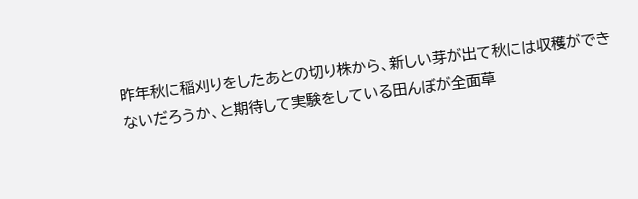昨年秋に稲刈りをしたあとの切り株から、新しい芽が出て秋には収穫ができないだろうか、と期待して実験をしている田んぼが全面草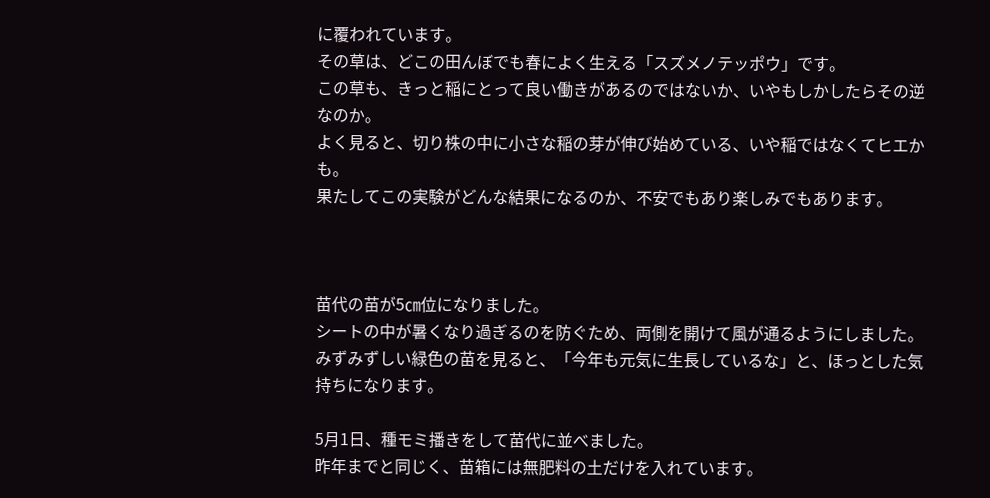に覆われています。
その草は、どこの田んぼでも春によく生える「スズメノテッポウ」です。
この草も、きっと稲にとって良い働きがあるのではないか、いやもしかしたらその逆なのか。
よく見ると、切り株の中に小さな稲の芽が伸び始めている、いや稲ではなくてヒエかも。
果たしてこの実験がどんな結果になるのか、不安でもあり楽しみでもあります。



苗代の苗が5㎝位になりました。
シートの中が暑くなり過ぎるのを防ぐため、両側を開けて風が通るようにしました。
みずみずしい緑色の苗を見ると、「今年も元気に生長しているな」と、ほっとした気持ちになります。

5月1日、種モミ播きをして苗代に並べました。
昨年までと同じく、苗箱には無肥料の土だけを入れています。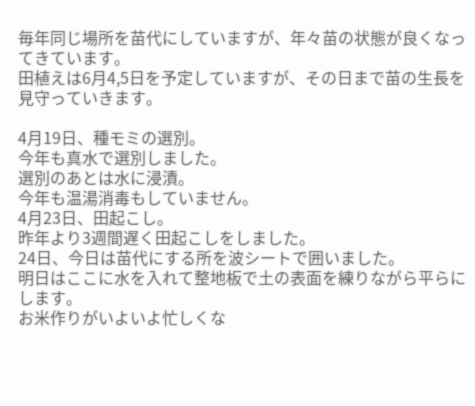毎年同じ場所を苗代にしていますが、年々苗の状態が良くなってきています。
田植えは6月4,5日を予定していますが、その日まで苗の生長を見守っていきます。

4月19日、種モミの選別。
今年も真水で選別しました。
選別のあとは水に浸漬。
今年も温湯消毒もしていません。
4月23日、田起こし。
昨年より3週間遅く田起こしをしました。
24日、今日は苗代にする所を波シートで囲いました。
明日はここに水を入れて整地板で土の表面を練りながら平らにします。
お米作りがいよいよ忙しくな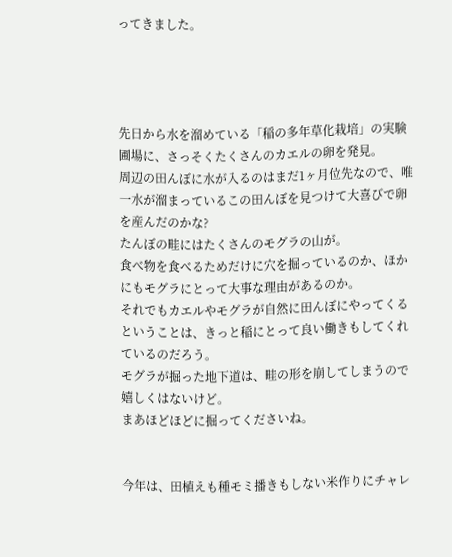ってきました。




先日から水を溜めている「稲の多年草化栽培」の実験圃場に、さっそくたくさんのカエルの卵を発見。
周辺の田んぼに水が入るのはまだ1ヶ月位先なので、唯一水が溜まっているこの田んぼを見つけて大喜びで卵を産んだのかな?
たんぼの畦にはたくさんのモグラの山が。
食べ物を食べるためだけに穴を掘っているのか、ほかにもモグラにとって大事な理由があるのか。
それでもカエルやモグラが自然に田んぼにやってくるということは、きっと稲にとって良い働きもしてくれているのだろう。
モグラが掘った地下道は、畦の形を崩してしまうので嬉しくはないけど。
まあほどほどに掘ってくださいね。


今年は、田植えも種モミ播きもしない米作りにチャレ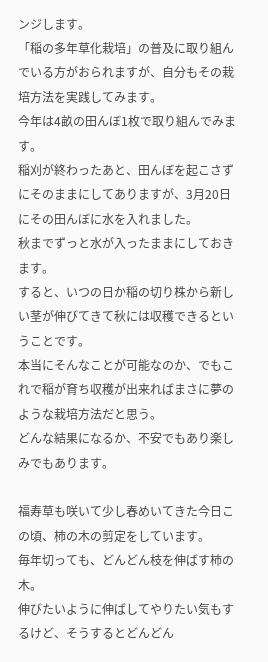ンジします。
「稲の多年草化栽培」の普及に取り組んでいる方がおられますが、自分もその栽培方法を実践してみます。
今年は4畝の田んぼ1枚で取り組んでみます。
稲刈が終わったあと、田んぼを起こさずにそのままにしてありますが、3月20日にその田んぼに水を入れました。
秋までずっと水が入ったままにしておきます。
すると、いつの日か稲の切り株から新しい茎が伸びてきて秋には収穫できるということです。
本当にそんなことが可能なのか、でもこれで稲が育ち収穫が出来ればまさに夢のような栽培方法だと思う。
どんな結果になるか、不安でもあり楽しみでもあります。

福寿草も咲いて少し春めいてきた今日この頃、柿の木の剪定をしています。
毎年切っても、どんどん枝を伸ばす柿の木。
伸びたいように伸ばしてやりたい気もするけど、そうするとどんどん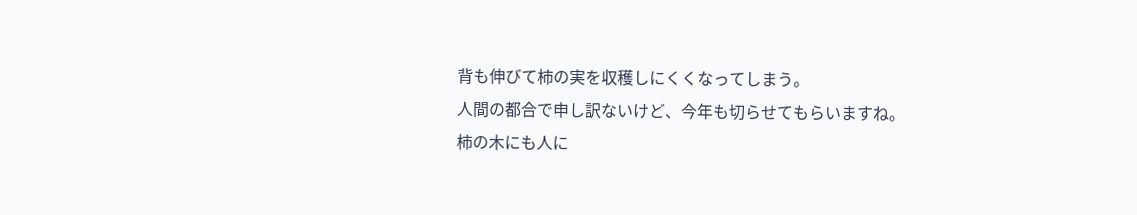背も伸びて柿の実を収穫しにくくなってしまう。
人間の都合で申し訳ないけど、今年も切らせてもらいますね。
柿の木にも人に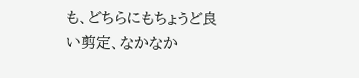も、どちらにもちょうど良い剪定、なかなか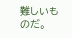難しいものだ。